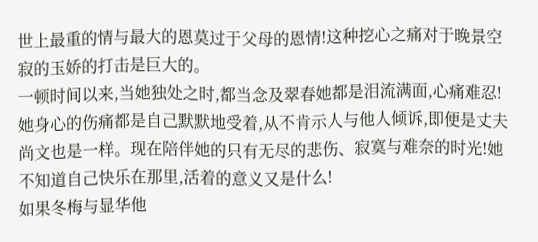世上最重的情与最大的恩莫过于父母的恩情!这种挖心之痛对于晚景空寂的玉娇的打击是巨大的。
一顿时间以来,当她独处之时,都当念及翠春她都是泪流满面,心痛难忍!
她身心的伤痛都是自己默默地受着,从不肯示人与他人倾诉,即便是丈夫尚文也是一样。现在陪伴她的只有无尽的悲伤、寂寞与难奈的时光!她不知道自己快乐在那里,活着的意义又是什么!
如果冬梅与显华他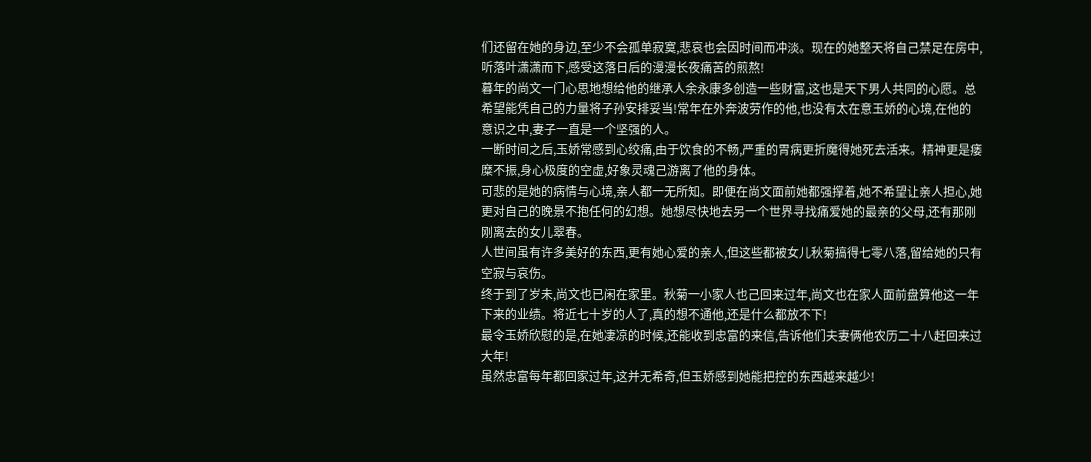们还留在她的身边,至少不会孤单寂寞,悲哀也会因时间而冲淡。现在的她整天将自己禁足在房中,听落叶潇潇而下,感受这落日后的漫漫长夜痛苦的煎熬!
暮年的尚文一门心思地想给他的继承人余永康多创造一些财富,这也是天下男人共同的心愿。总希望能凭自己的力量将子孙安排妥当!常年在外奔波劳作的他,也没有太在意玉娇的心境,在他的意识之中,妻子一直是一个坚强的人。
一断时间之后,玉娇常感到心绞痛,由于饮食的不畅,严重的胃病更折魔得她死去活来。精神更是痿糜不振,身心极度的空虚,好象灵魂己游离了他的身体。
可悲的是她的病情与心境,亲人都一无所知。即便在尚文面前她都强撑着,她不希望让亲人担心,她更对自己的晚景不抱任何的幻想。她想尽快地去另一个世界寻找痛爱她的最亲的父母,还有那刚刚离去的女儿翠春。
人世间虽有许多美好的东西,更有她心爱的亲人,但这些都被女儿秋菊搞得七零八落,留给她的只有空寂与哀伤。
终于到了岁未,尚文也已闲在家里。秋菊一小家人也己回来过年,尚文也在家人面前盘算他这一年下来的业绩。将近七十岁的人了,真的想不通他,还是什么都放不下!
最令玉娇欣慰的是,在她凄凉的时候,还能收到忠富的来信,告诉他们夫妻俩他农历二十八赶回来过大年!
虽然忠富每年都回家过年,这并无希奇,但玉娇感到她能把控的东西越来越少!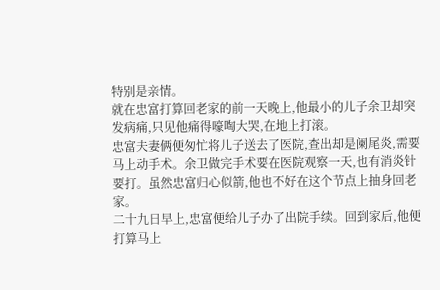特别是亲情。
就在忠富打算回老家的前一天晚上,他最小的儿子余卫却突发病痛,只见他痛得嚎啕大哭,在地上打滚。
忠富夫妻俩便匆忙将儿子送去了医院,查出却是阑尾炎,需要马上动手术。余卫做完手术要在医院观察一天,也有消炎针要打。虽然忠富归心似箭,他也不好在这个节点上抽身回老家。
二十九日早上,忠富便给儿子办了出院手续。回到家后,他便打算马上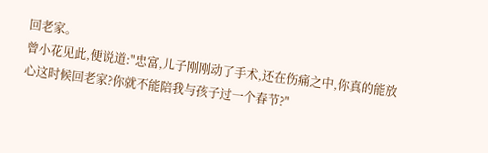回老家。
曾小花见此,便说道:"忠富,儿子刚刚动了手术,还在伤痛之中,你真的能放心这时候回老家?你就不能陪我与孩子过一个春节?"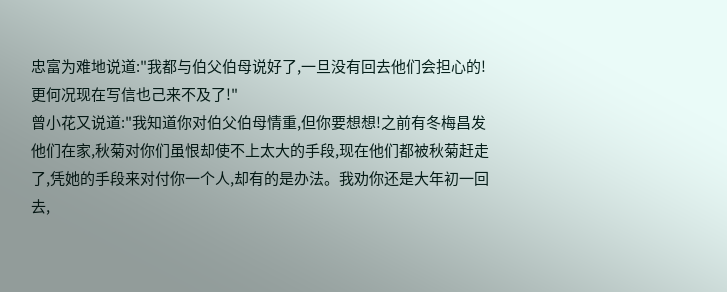忠富为难地说道:"我都与伯父伯母说好了,一旦没有回去他们会担心的!更何况现在写信也己来不及了!"
曾小花又说道:"我知道你对伯父伯母情重,但你要想想!之前有冬梅昌发他们在家,秋菊对你们虽恨却使不上太大的手段,现在他们都被秋菊赶走了,凭她的手段来对付你一个人,却有的是办法。我劝你还是大年初一回去,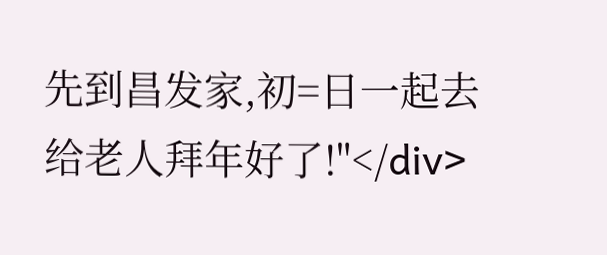先到昌发家,初=日一起去给老人拜年好了!"</div>